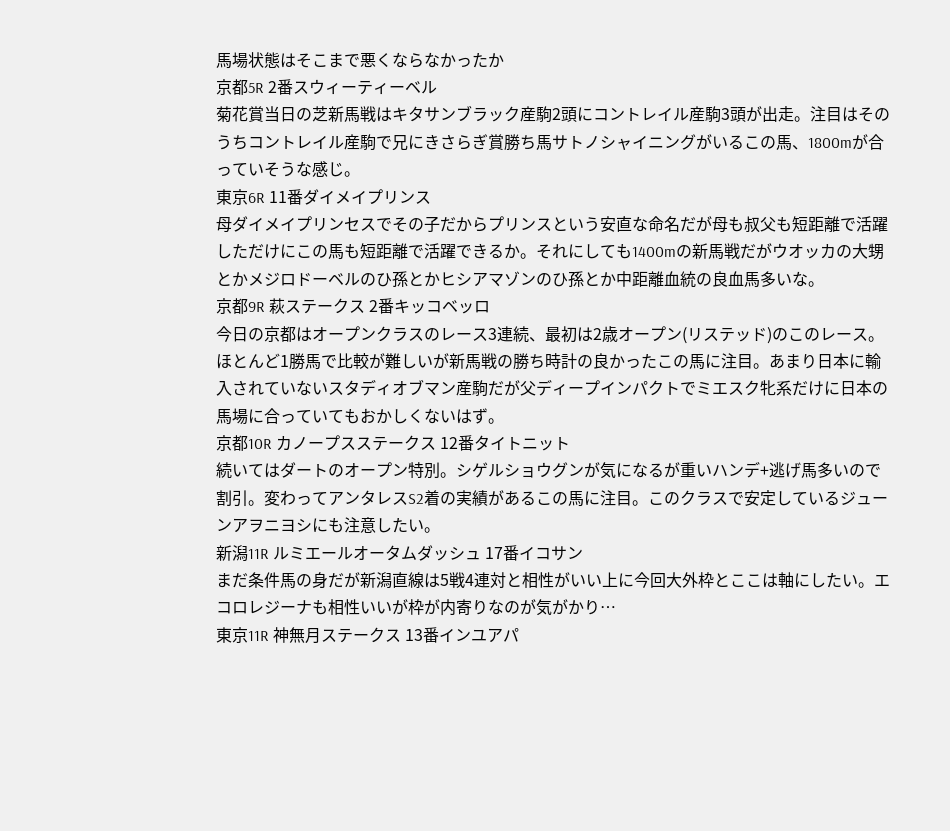馬場状態はそこまで悪くならなかったか
京都5R 2番スウィーティーベル
菊花賞当日の芝新馬戦はキタサンブラック産駒2頭にコントレイル産駒3頭が出走。注目はそのうちコントレイル産駒で兄にきさらぎ賞勝ち馬サトノシャイニングがいるこの馬、1800mが合っていそうな感じ。
東京6R 11番ダイメイプリンス
母ダイメイプリンセスでその子だからプリンスという安直な命名だが母も叔父も短距離で活躍しただけにこの馬も短距離で活躍できるか。それにしても1400mの新馬戦だがウオッカの大甥とかメジロドーベルのひ孫とかヒシアマゾンのひ孫とか中距離血統の良血馬多いな。
京都9R 萩ステークス 2番キッコベッロ
今日の京都はオープンクラスのレース3連続、最初は2歳オープン(リステッド)のこのレース。ほとんど1勝馬で比較が難しいが新馬戦の勝ち時計の良かったこの馬に注目。あまり日本に輸入されていないスタディオブマン産駒だが父ディープインパクトでミエスク牝系だけに日本の馬場に合っていてもおかしくないはず。
京都10R カノープスステークス 12番タイトニット
続いてはダートのオープン特別。シゲルショウグンが気になるが重いハンデ+逃げ馬多いので割引。変わってアンタレスS2着の実績があるこの馬に注目。このクラスで安定しているジューンアヲニヨシにも注意したい。
新潟11R ルミエールオータムダッシュ 17番イコサン
まだ条件馬の身だが新潟直線は5戦4連対と相性がいい上に今回大外枠とここは軸にしたい。エコロレジーナも相性いいが枠が内寄りなのが気がかり…
東京11R 神無月ステークス 13番インユアパ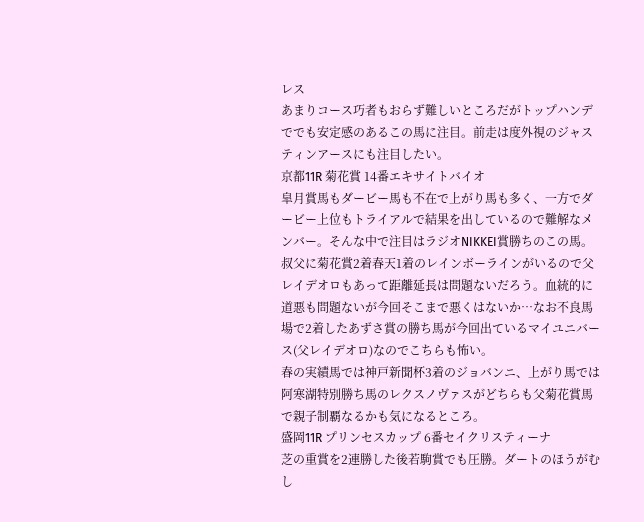レス
あまりコース巧者もおらず難しいところだがトップハンデででも安定感のあるこの馬に注目。前走は度外視のジャスティンアースにも注目したい。
京都11R 菊花賞 14番エキサイトバイオ
皐月賞馬もダービー馬も不在で上がり馬も多く、一方でダービー上位もトライアルで結果を出しているので難解なメンバー。そんな中で注目はラジオNIKKEI賞勝ちのこの馬。叔父に菊花賞2着春天1着のレインボーラインがいるので父レイデオロもあって距離延長は問題ないだろう。血統的に道悪も問題ないが今回そこまで悪くはないか…なお不良馬場で2着したあずさ賞の勝ち馬が今回出ているマイユニバース(父レイデオロ)なのでこちらも怖い。
春の実績馬では神戸新聞杯3着のジョバンニ、上がり馬では阿寒湖特別勝ち馬のレクスノヴァスがどちらも父菊花賞馬で親子制覇なるかも気になるところ。
盛岡11R プリンセスカップ 6番セイクリスティーナ
芝の重賞を2連勝した後若駒賞でも圧勝。ダートのほうがむし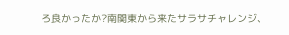ろ良かったか?南関東から来たサラサチャレンジ、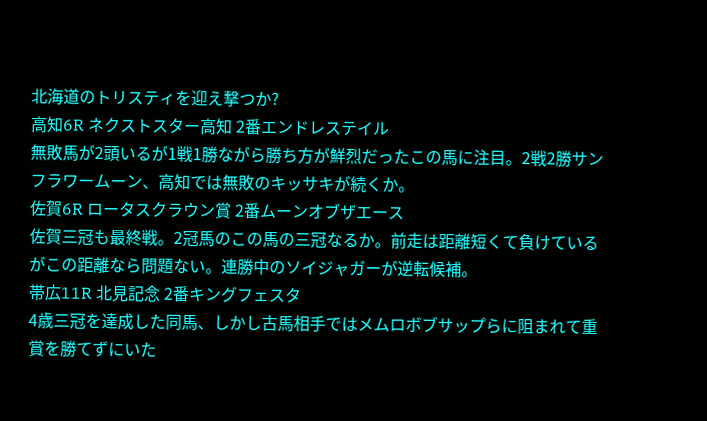北海道のトリスティを迎え撃つか?
高知6R ネクストスター高知 2番エンドレステイル
無敗馬が2頭いるが1戦1勝ながら勝ち方が鮮烈だったこの馬に注目。2戦2勝サンフラワームーン、高知では無敗のキッサキが続くか。
佐賀6R ロータスクラウン賞 2番ムーンオブザエース
佐賀三冠も最終戦。2冠馬のこの馬の三冠なるか。前走は距離短くて負けているがこの距離なら問題ない。連勝中のソイジャガーが逆転候補。
帯広11R 北見記念 2番キングフェスタ
4歳三冠を達成した同馬、しかし古馬相手ではメムロボブサップらに阻まれて重賞を勝てずにいた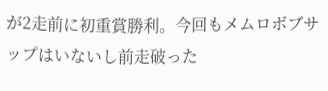が2走前に初重賞勝利。今回もメムロボブサップはいないし前走破った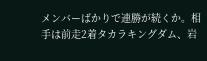メンバーばかりで連勝が続くか。相手は前走2着タカラキングダム、岩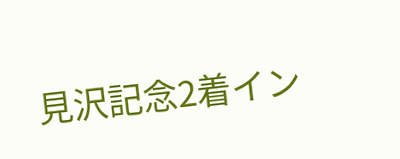見沢記念2着イン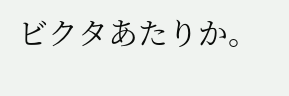ビクタあたりか。